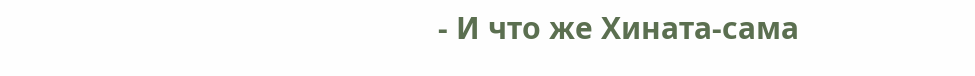- И что же Хината-сама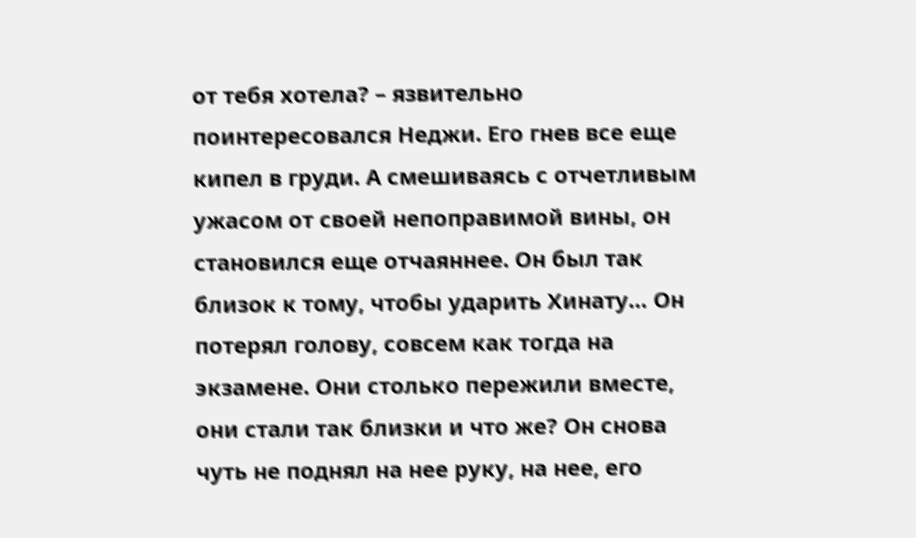от тебя хотела? – язвительно поинтересовался Неджи. Его гнев все еще кипел в груди. А смешиваясь с отчетливым ужасом от своей непоправимой вины, он становился еще отчаяннее. Он был так близок к тому, чтобы ударить Хинату… Он потерял голову, совсем как тогда на экзамене. Они столько пережили вместе, они стали так близки и что же? Он снова чуть не поднял на нее руку, на нее, его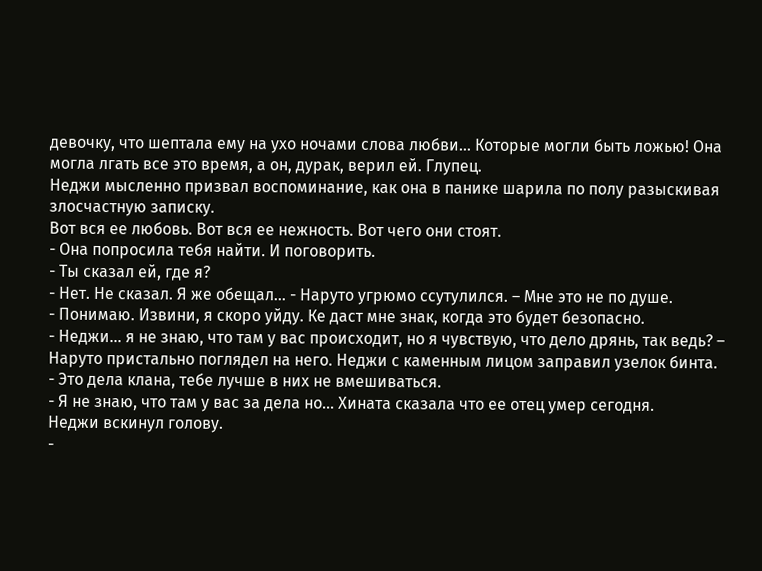девочку, что шептала ему на ухо ночами слова любви… Которые могли быть ложью! Она могла лгать все это время, а он, дурак, верил ей. Глупец.
Неджи мысленно призвал воспоминание, как она в панике шарила по полу разыскивая злосчастную записку.
Вот вся ее любовь. Вот вся ее нежность. Вот чего они стоят.
- Она попросила тебя найти. И поговорить.
- Ты сказал ей, где я?
- Нет. Не сказал. Я же обещал… - Наруто угрюмо ссутулился. – Мне это не по душе.
- Понимаю. Извини, я скоро уйду. Ке даст мне знак, когда это будет безопасно.
- Неджи… я не знаю, что там у вас происходит, но я чувствую, что дело дрянь, так ведь? – Наруто пристально поглядел на него. Неджи с каменным лицом заправил узелок бинта.
- Это дела клана, тебе лучше в них не вмешиваться.
- Я не знаю, что там у вас за дела но… Хината сказала что ее отец умер сегодня.
Неджи вскинул голову.
-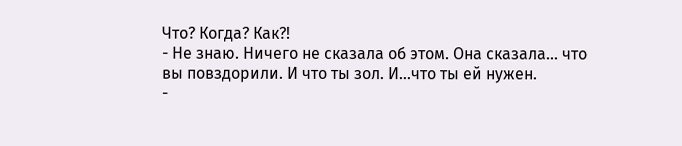Что? Когда? Как?!
- Не знаю. Ничего не сказала об этом. Она сказала… что вы повздорили. И что ты зол. И…что ты ей нужен.
-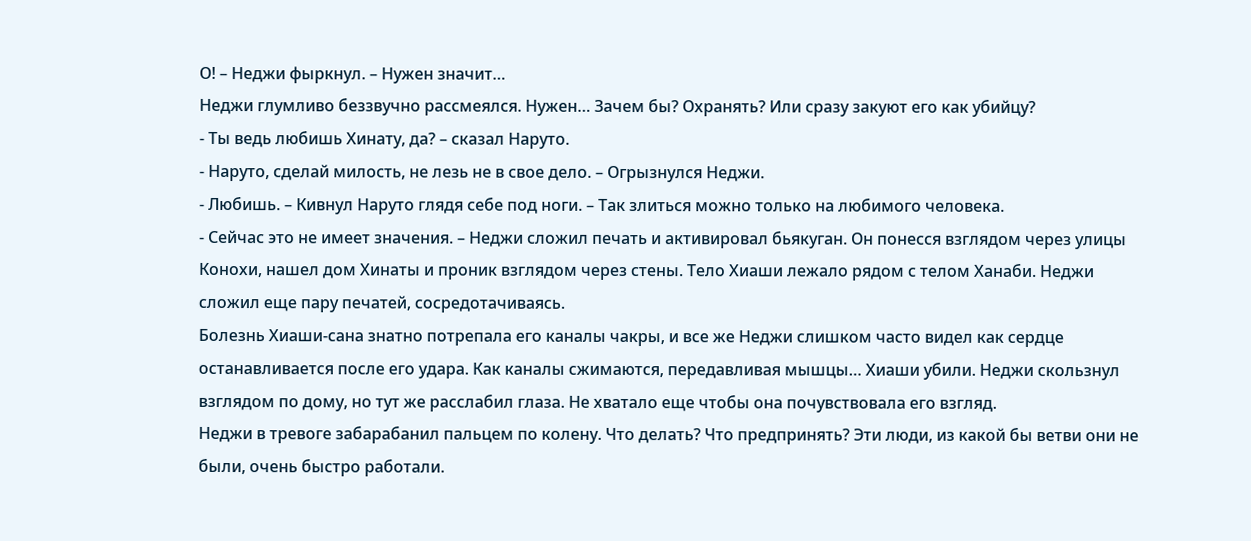О! – Неджи фыркнул. – Нужен значит…
Неджи глумливо беззвучно рассмеялся. Нужен… Зачем бы? Охранять? Или сразу закуют его как убийцу?
- Ты ведь любишь Хинату, да? – сказал Наруто.
- Наруто, сделай милость, не лезь не в свое дело. – Огрызнулся Неджи.
- Любишь. – Кивнул Наруто глядя себе под ноги. – Так злиться можно только на любимого человека.
- Сейчас это не имеет значения. – Неджи сложил печать и активировал бьякуган. Он понесся взглядом через улицы Конохи, нашел дом Хинаты и проник взглядом через стены. Тело Хиаши лежало рядом с телом Ханаби. Неджи сложил еще пару печатей, сосредотачиваясь.
Болезнь Хиаши-сана знатно потрепала его каналы чакры, и все же Неджи слишком часто видел как сердце останавливается после его удара. Как каналы сжимаются, передавливая мышцы… Хиаши убили. Неджи скользнул взглядом по дому, но тут же расслабил глаза. Не хватало еще чтобы она почувствовала его взгляд.
Неджи в тревоге забарабанил пальцем по колену. Что делать? Что предпринять? Эти люди, из какой бы ветви они не были, очень быстро работали.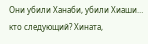Они убили Ханаби, убили Хиаши… кто следующий? Хината,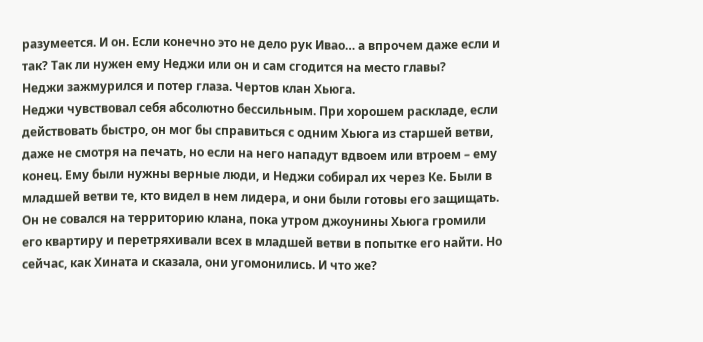разумеется. И он. Если конечно это не дело рук Ивао… а впрочем даже если и так? Так ли нужен ему Неджи или он и сам сгодится на место главы?
Неджи зажмурился и потер глаза. Чертов клан Хьюга.
Неджи чувствовал себя абсолютно бессильным. При хорошем раскладе, если действовать быстро, он мог бы справиться с одним Хьюга из старшей ветви, даже не смотря на печать, но если на него нападут вдвоем или втроем – ему конец. Ему были нужны верные люди, и Неджи собирал их через Ке. Были в младшей ветви те, кто видел в нем лидера, и они были готовы его защищать. Он не совался на территорию клана, пока утром джоунины Хьюга громили его квартиру и перетряхивали всех в младшей ветви в попытке его найти. Но сейчас, как Хината и сказала, они угомонились. И что же?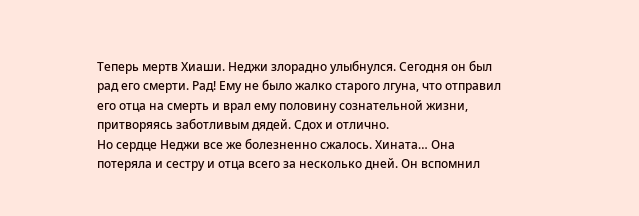Теперь мертв Хиаши. Неджи злорадно улыбнулся. Сегодня он был рад его смерти. Рад! Ему не было жалко старого лгуна, что отправил его отца на смерть и врал ему половину сознательной жизни, притворяясь заботливым дядей. Сдох и отлично.
Но сердце Неджи все же болезненно сжалось. Хината… Она потеряла и сестру и отца всего за несколько дней. Он вспомнил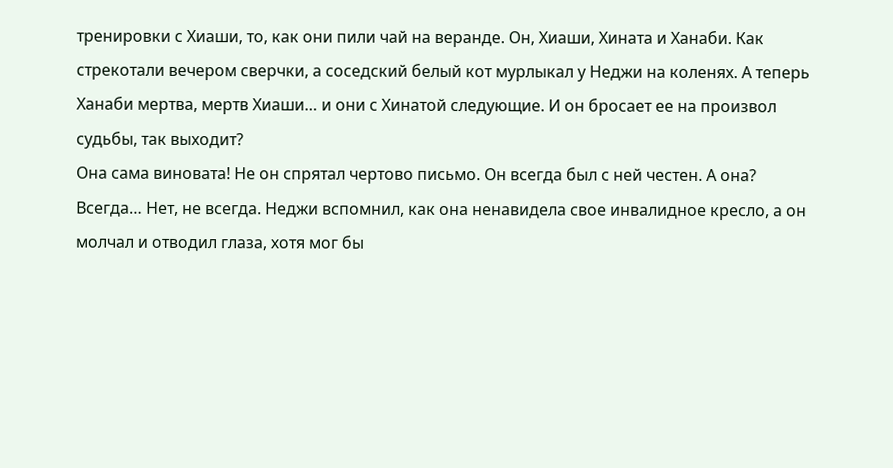тренировки с Хиаши, то, как они пили чай на веранде. Он, Хиаши, Хината и Ханаби. Как стрекотали вечером сверчки, а соседский белый кот мурлыкал у Неджи на коленях. А теперь Ханаби мертва, мертв Хиаши… и они с Хинатой следующие. И он бросает ее на произвол судьбы, так выходит?
Она сама виновата! Не он спрятал чертово письмо. Он всегда был с ней честен. А она?
Всегда… Нет, не всегда. Неджи вспомнил, как она ненавидела свое инвалидное кресло, а он молчал и отводил глаза, хотя мог бы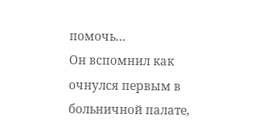помочь…
Он вспомнил как очнулся первым в больничной палате,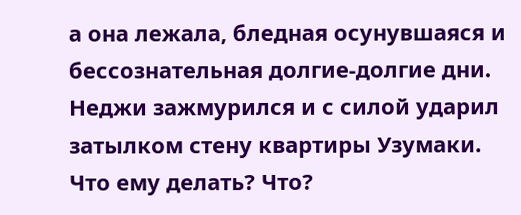а она лежала, бледная осунувшаяся и бессознательная долгие-долгие дни.
Неджи зажмурился и с силой ударил затылком стену квартиры Узумаки.
Что ему делать? Что?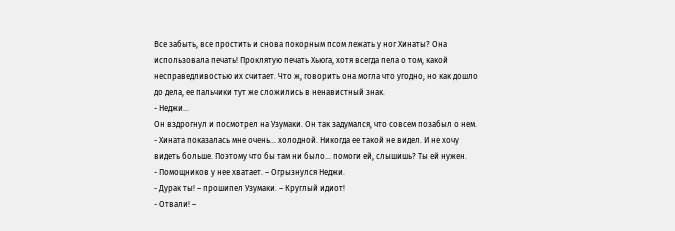Все забыть, все простить и снова покорным псом лежать у ног Хинаты? Она использовала печать! Проклятую печать Хьюга, хотя всегда пела о том, какой несправедливостью их считает. Что ж, говорить она могла что угодно, но как дошло до дела, ее пальчики тут же сложились в ненавистный знак.
- Неджи…
Он вздрогнул и посмотрел на Узумаки. Он так задумался, что совсем позабыл о нем.
- Хината показалась мне очень… холодной. Никогда ее такой не видел. И не хочу видеть больше. Поэтому что бы там ни было… помоги ей, слышишь? Ты ей нужен.
- Помощников у нее хватает. – Огрызнулся Неджи.
- Дурак ты! – прошипел Узумаки. – Круглый идиот!
- Отвали! –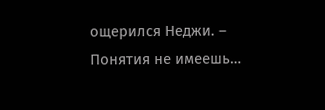ощерился Неджи. – Понятия не имеешь…